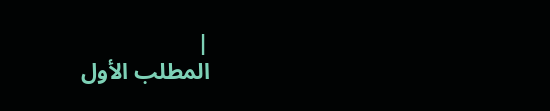|
المطلب الأول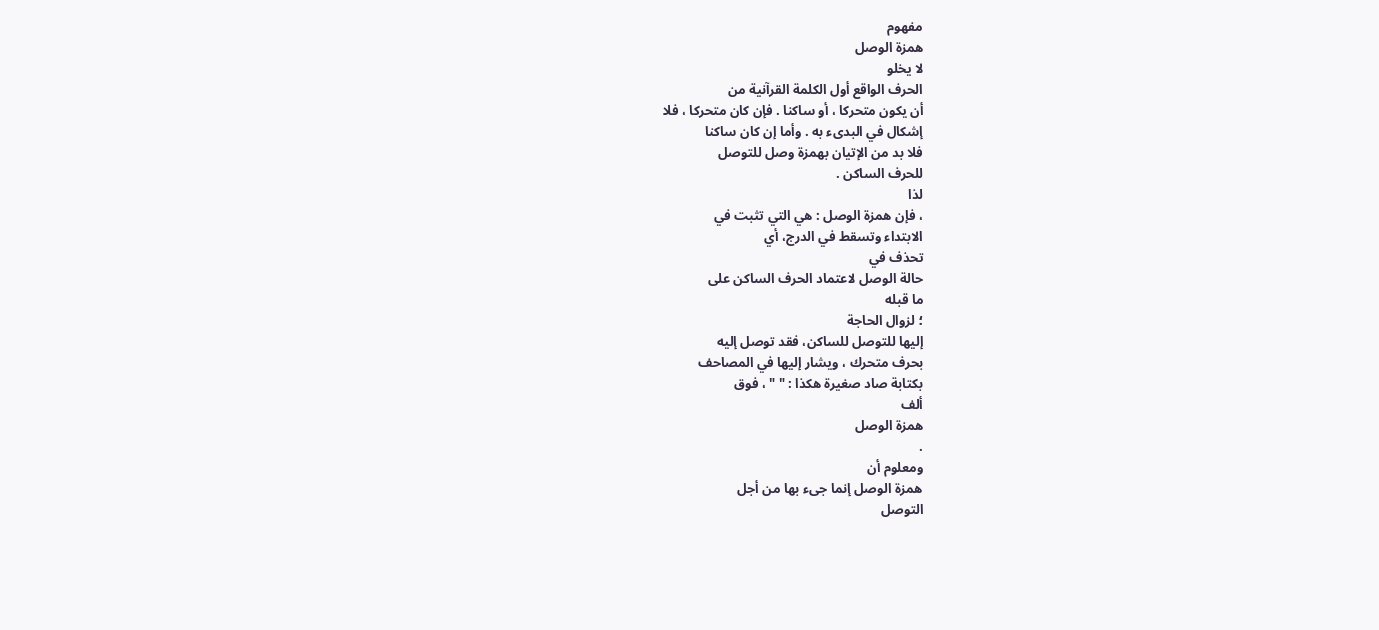مفهوم
همزة الوصل
لا يخلو
الحرف الواقع أول الكلمة القرآنية من
أن يكون متحركا ، أو ساكنا . فإن كان متحركا ، فلا
إشكال في البدىء به . وأما إن كان ساكنا
فلا بد من الإتيان بهمزة وصل للتوصل
للحرف الساكن .
لذا
، فإن همزة الوصل : هي التي تثبت في
الابتداء وتسقط في الدرج، أي
تحذف في
حالة الوصل لاعتماد الحرف الساكن على
ما قبله
؛ لزوال الحاجة
إليها للتوصل للساكن، فقد توصل إليه
بحرف متحرك ، ويشار إليها في المصاحف
بكتابة صاد صغيرة هكذا : " " ، فوق
ألف
همزة الوصل
.
ومعلوم أن
همزة الوصل إنما جىء بها من أجل
التوصل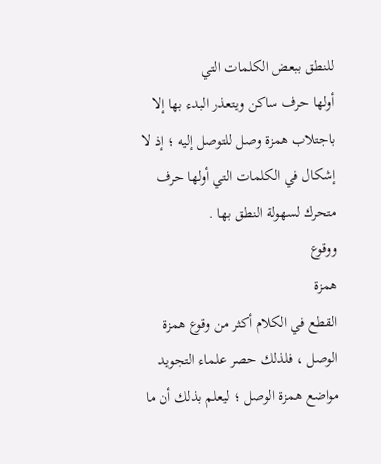للنطق ببعض الكلمات التي
أولها حرف ساكن ويتعذر البدء بها إلا
باجتلاب همزة وصل للتوصل إليه ؛ إذ لا
إشكال في الكلمات التي أولها حرف
متحرك لسهولة النطق بها .
ووقوع
همزة
القطع في الكلام أكثر من وقوع همزة
الوصل ، فلذلك حصر علماء التجويد
مواضع همزة الوصل ؛ ليعلم بذلك أن ما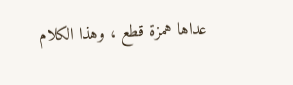عداها همزة قطع ، وهذا الكلام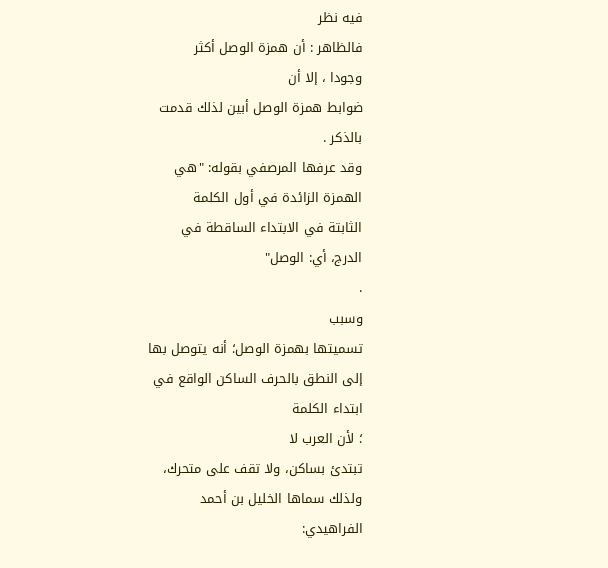فيه نظر
فالظاهر : أن همزة الوصل أكثر
وجودا ، إلا أن
ضوابط همزة الوصل أبين لذلك قدمت
بالذكر .
وقد عرفها المرصفي بقوله: "هي
الهمزة الزائدة في أول الكلمة
الثابتة في الابتداء الساقطة في
الدرج، أي: الوصل"
.
وسبب
تسميتها بهمزة الوصل؛ أنه يتوصل بها
إلى النطق بالحرف الساكن الواقع في
ابتداء الكلمة
؛ لأن العرب لا
تبتدئ بساكن، ولا تقف على متحرك،
ولذلك سماها الخليل بن أحمد
الفراهيدي: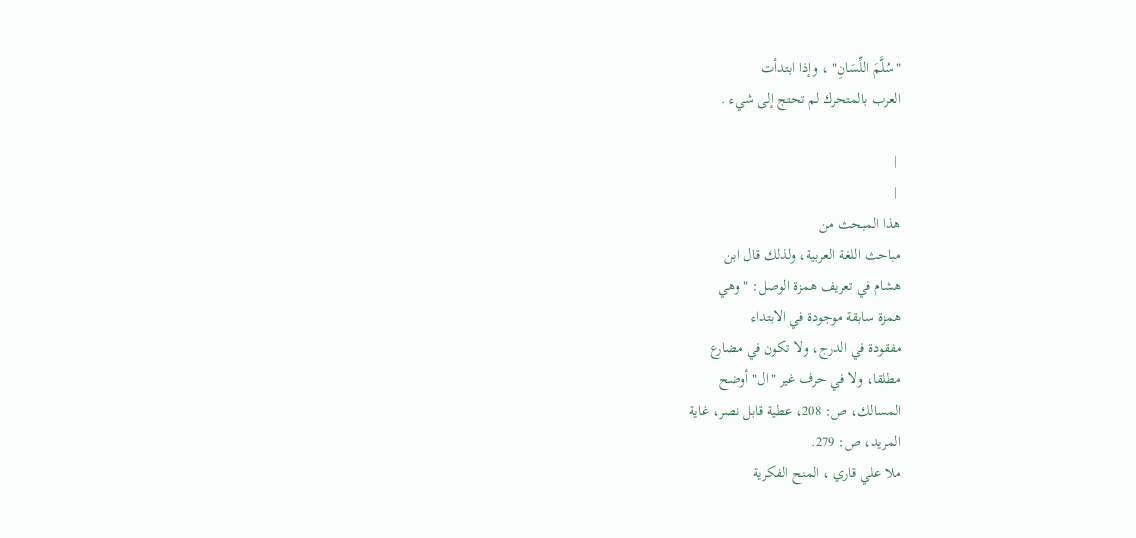"سُلَّمَ اللِّسَانِ" ، وإذا ابتدأت
العرب بالمتحرك لم تحتج إلى شيء .

 |
 |
هذا المبحث من
مباحث اللغة العربية، ولذلك قال ابن
هشام في تعريف همزة الوصل: "وهي
همزة سابقة موجودة في الابتداء
مفقودة في الدرج، ولا تكون في مضارع
مطلقا، ولا في حرف غير "ال" أوضح
المسالك، ص: 208، عطية قابل نصر، غاية
المريد، ص: 279.
ملا علي قاري ، المنح الفكرية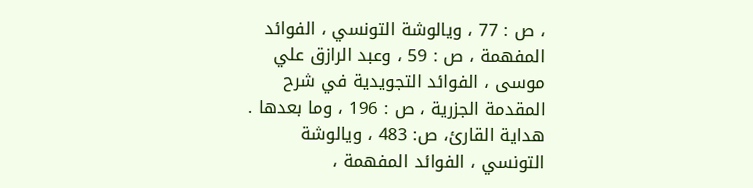، ص : 77 ، ويالوشة التونسي ، الفوائد
المفهمة ، ص : 59 ، وعبد الرازق علي
موسى ، الفوائد التجويدية في شرح
المقدمة الجزرية ، ص : 196 ، وما بعدها .
هداية القارئ، ص: 483 ، ويالوشة
التونسي ، الفوائد المفهمة ،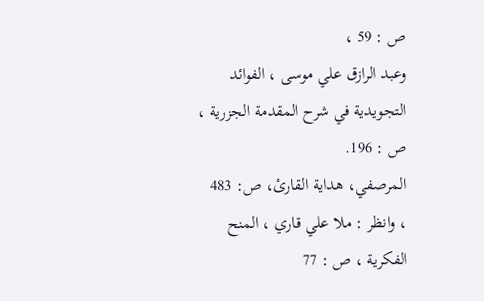ص : 59 ،
وعبد الرازق علي موسى ، الفوائد
التجويدية في شرح المقدمة الجزرية ،
ص : 196.
المرصفي، هداية القارئ، ص: 483
، وانظر : ملا علي قاري ، المنح
الفكرية ، ص : 77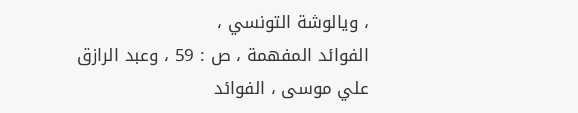، ويالوشة التونسي ،
الفوائد المفهمة ، ص : 59 ، وعبد الرازق
علي موسى ، الفوائد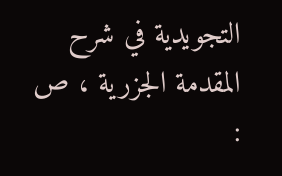التجويدية في شرح
المقدمة الجزرية ، ص :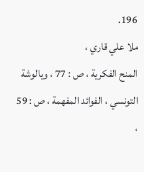196.
ملا علي قاري ،
المنح الفكرية ، ص : 77 ، ويالوشة
التونسي ، الفوائد المفهمة ، ص : 59 ،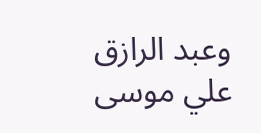وعبد الرازق علي موسى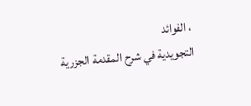، الفوائد
التجويدية في شرح المقدمة الجزرية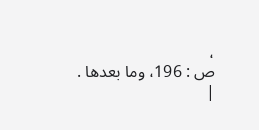،
ص : 196، وما بعدها .
|